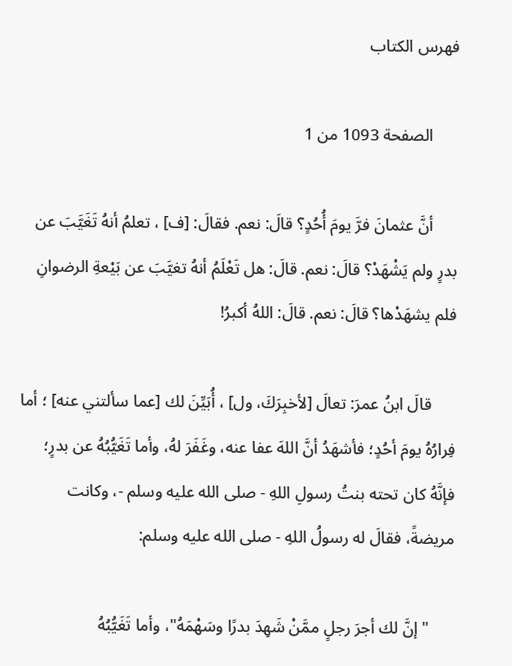فهرس الكتاب

      الصفحة 1093 من 1

      أنَّ عثمانَ فرَّ يومَ أُحُدٍ؟ قالَ: نعم. فقالَ: [ف] ، تعلمُ أنهُ تَغَيَّبَ عن بدرٍ ولم يَشْهَدْ؟ قالَ: نعم. قالَ: هل تَعْلَمُ أنهُ تغيَّبَ عن بَيْعةِ الرضوانِ فلم يشهَدْها؟ قالَ: نعم. قالَ: اللهُ أكبرُ!

      قالَ ابنُ عمرَ: تعالَ [لأخبِرَكَ، ول] ، أُبَيِّنَ لك [عما سألتني عنه] ؛ أما فِرارُهُ يومَ أحُدٍ؛ فأشهَدُ أنَّ اللهَ عفا عنه، وغَفَرَ لهُ، وأما تَغَيُّبُهُ عن بدرٍ؛ فإنَّهُ كان تحته بنتُ رسولِ اللهِ - صلى الله عليه وسلم -، وكانت مريضةً، فقالَ له رسولُ اللهِ - صلى الله عليه وسلم:

      "إنَّ لك أجرَ رجلٍ ممَّنْ شَهِدَ بدرًا وسَهْمَهُ"، وأما تَغَيُّبُهُ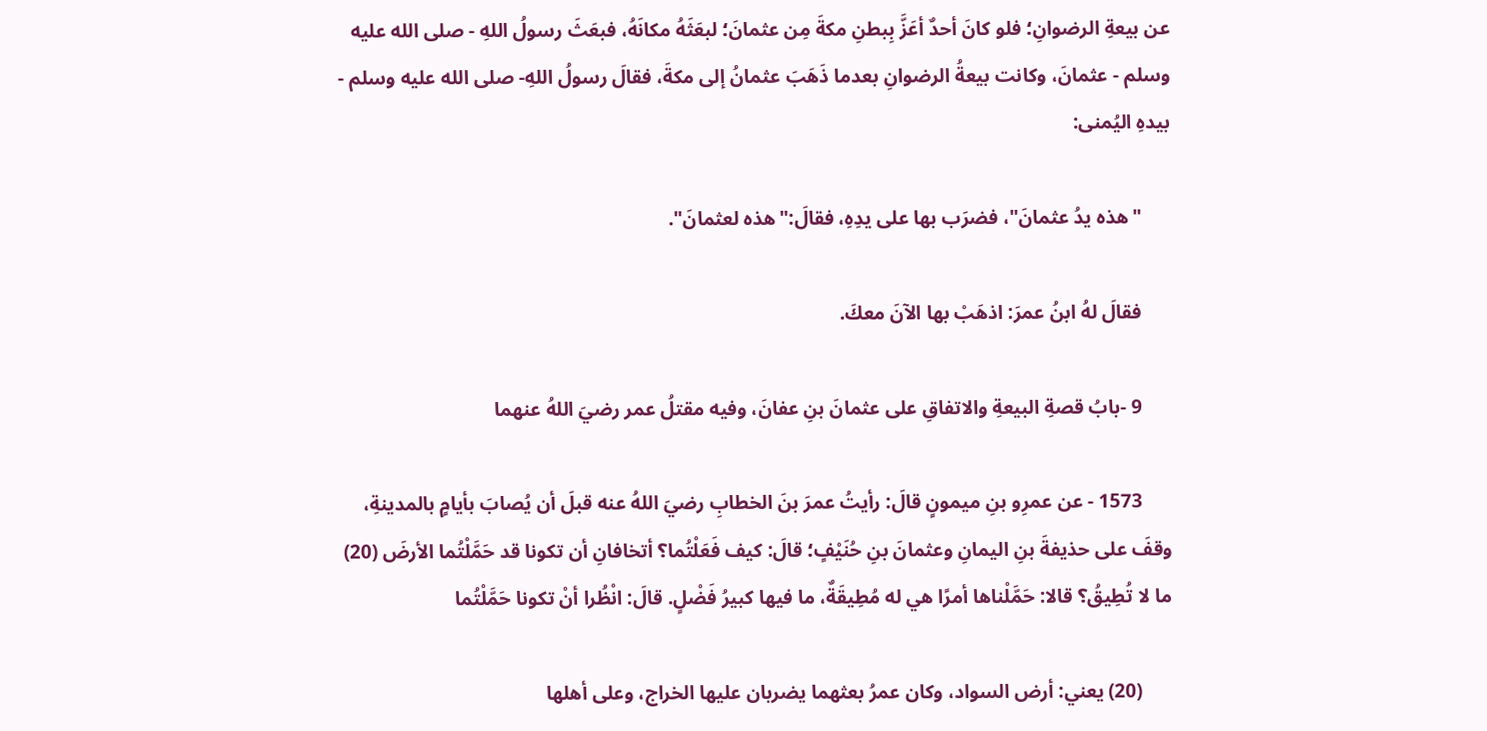عن بيعةِ الرضوانِ؛ فلو كانَ أحدٌ أعَزَّ بِبطنِ مكةَ مِن عثمانَ؛ لبعَثَهُ مكانَهُ، فبعَثَ رسولُ اللهِ - صلى الله عليه وسلم - عثمانَ، وكانت بيعةُ الرضوانِ بعدما ذَهَبَ عثمانُ إلى مكةَ، فقالَ رسولُ اللهِ- صلى الله عليه وسلم - بيدهِ اليُمنى:

      "هذه يدُ عثمانَ"، فضرَب بها على يدِهِ، فقالَ:"هذه لعثمانَ".

      فقالَ لهُ ابنُ عمرَ: اذهَبْ بها الآنَ معكَ.

      9 -بابُ قصةِ البيعةِ والاتفاقِ على عثمانَ بنِ عفانَ، وفيه مقتلُ عمر رضيَ اللهُ عنهما

      1573 - عن عمرِو بنِ ميمونٍ قالَ: رأيتُ عمرَ بنَ الخطابِ رضيَ اللهُ عنه قبلَ أن يُصابَ بأيامٍ بالمدينةِ، وقفَ على حذيفةَ بنِ اليمانِ وعثمانَ بنِ حُنَيْفٍ؛ قالَ: كيف فَعَلْتُما؟ أتخافانِ أن تكونا قد حَمَّلْتُما الأرضَ (20) ما لا تُطِيقُ؟ قالا: حَمَّلْناها أمرًا هي له مُطِيقَةٌ، ما فيها كبيرُ فَضْلٍ. قالَ: انْظُرا أنْ تكونا حَمَّلْتُما

      (20) يعني: أرض السواد، وكان عمرُ بعثهما يضربان عليها الخراج، وعلى أهلها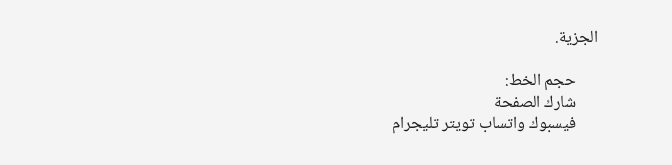الجزية.

      حجم الخط:
      شارك الصفحة
      فيسبوك واتساب تويتر تليجرام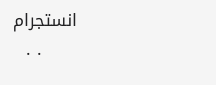انستجرام
      . .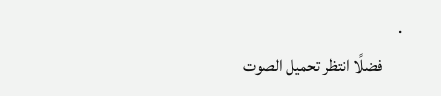.
      فضلًا انتظر تحميل الصوت